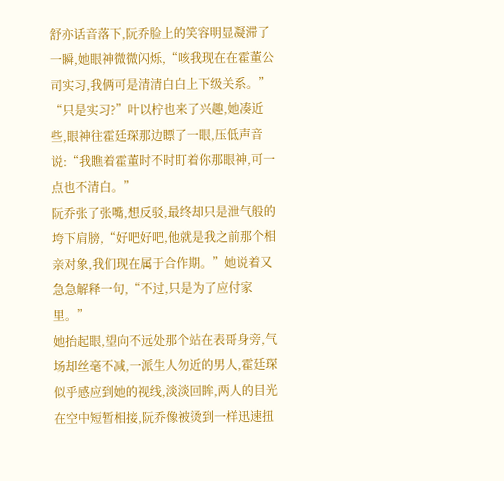舒亦话音落下,阮乔脸上的笑容明显凝滞了一瞬,她眼神微微闪烁,“咳我现在在霍董公司实习,我俩可是清清白白上下级关系。”
“只是实习?”叶以柠也来了兴趣,她凑近些,眼神往霍廷琛那边瞟了一眼,压低声音说:“我瞧着霍董时不时盯着你那眼神,可一点也不清白。”
阮乔张了张嘴,想反驳,最终却只是泄气般的垮下肩膀,“好吧好吧,他就是我之前那个相亲对象,我们现在属于合作期。”她说着又急急解释一句,“不过,只是为了应付家里。”
她抬起眼,望向不远处那个站在表哥身旁,气场却丝毫不减,一派生人勿近的男人,霍廷琛似乎感应到她的视线,淡淡回眸,两人的目光在空中短暂相接,阮乔像被烫到一样迅速扭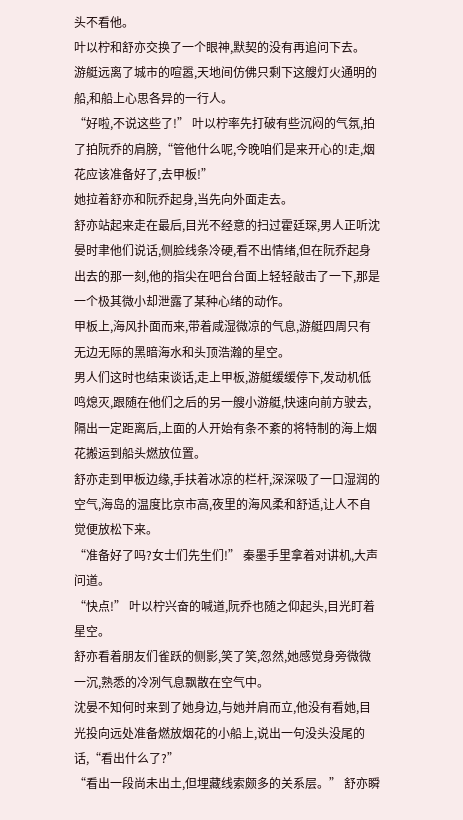头不看他。
叶以柠和舒亦交换了一个眼神,默契的没有再追问下去。
游艇远离了城市的喧嚣,天地间仿佛只剩下这艘灯火通明的船,和船上心思各异的一行人。
“好啦,不说这些了!” 叶以柠率先打破有些沉闷的气氛,拍了拍阮乔的肩膀,“管他什么呢,今晚咱们是来开心的!走,烟花应该准备好了,去甲板!”
她拉着舒亦和阮乔起身,当先向外面走去。
舒亦站起来走在最后,目光不经意的扫过霍廷琛,男人正听沈晏时聿他们说话,侧脸线条冷硬,看不出情绪,但在阮乔起身出去的那一刻,他的指尖在吧台台面上轻轻敲击了一下,那是一个极其微小却泄露了某种心绪的动作。
甲板上,海风扑面而来,带着咸湿微凉的气息,游艇四周只有无边无际的黑暗海水和头顶浩瀚的星空。
男人们这时也结束谈话,走上甲板,游艇缓缓停下,发动机低鸣熄灭,跟随在他们之后的另一艘小游艇,快速向前方驶去,隔出一定距离后,上面的人开始有条不紊的将特制的海上烟花搬运到船头燃放位置。
舒亦走到甲板边缘,手扶着冰凉的栏杆,深深吸了一口湿润的空气,海岛的温度比京市高,夜里的海风柔和舒适,让人不自觉便放松下来。
“准备好了吗?女士们先生们!” 秦墨手里拿着对讲机,大声问道。
“快点!” 叶以柠兴奋的喊道,阮乔也随之仰起头,目光盯着星空。
舒亦看着朋友们雀跃的侧影,笑了笑,忽然,她感觉身旁微微一沉,熟悉的冷冽气息飘散在空气中。
沈晏不知何时来到了她身边,与她并肩而立,他没有看她,目光投向远处准备燃放烟花的小船上,说出一句没头没尾的话,“看出什么了?”
“看出一段尚未出土,但埋藏线索颇多的关系层。” 舒亦瞬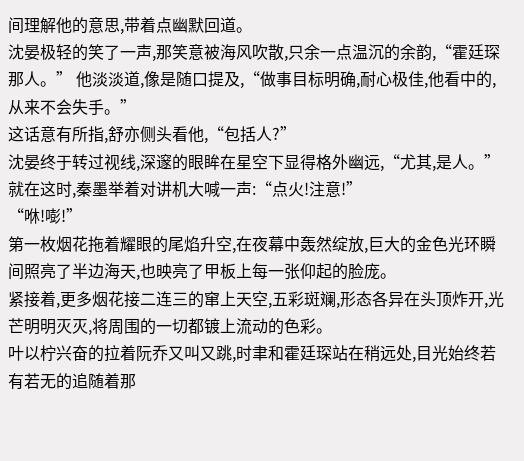间理解他的意思,带着点幽默回道。
沈晏极轻的笑了一声,那笑意被海风吹散,只余一点温沉的余韵,“霍廷琛那人。” 他淡淡道,像是随口提及,“做事目标明确,耐心极佳,他看中的,从来不会失手。”
这话意有所指,舒亦侧头看他,“包括人?”
沈晏终于转过视线,深邃的眼眸在星空下显得格外幽远,“尤其,是人。”
就在这时,秦墨举着对讲机大喊一声:“点火!注意!”
“咻!嘭!”
第一枚烟花拖着耀眼的尾焰升空,在夜幕中轰然绽放,巨大的金色光环瞬间照亮了半边海天,也映亮了甲板上每一张仰起的脸庞。
紧接着,更多烟花接二连三的窜上天空,五彩斑斓,形态各异在头顶炸开,光芒明明灭灭,将周围的一切都镀上流动的色彩。
叶以柠兴奋的拉着阮乔又叫又跳,时聿和霍廷琛站在稍远处,目光始终若有若无的追随着那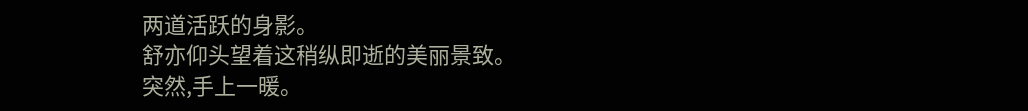两道活跃的身影。
舒亦仰头望着这稍纵即逝的美丽景致。
突然,手上一暖。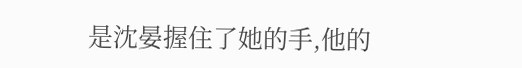是沈晏握住了她的手,他的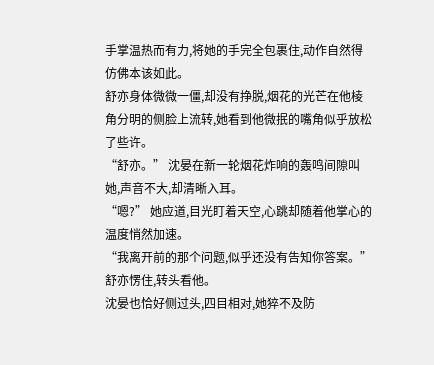手掌温热而有力,将她的手完全包裹住,动作自然得仿佛本该如此。
舒亦身体微微一僵,却没有挣脱,烟花的光芒在他棱角分明的侧脸上流转,她看到他微抿的嘴角似乎放松了些许。
“舒亦。” 沈晏在新一轮烟花炸响的轰鸣间隙叫她,声音不大,却清晰入耳。
“嗯?” 她应道,目光盯着天空,心跳却随着他掌心的温度悄然加速。
“我离开前的那个问题,似乎还没有告知你答案。”
舒亦愣住,转头看他。
沈晏也恰好侧过头,四目相对,她猝不及防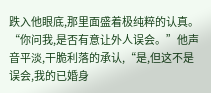跌入他眼底,那里面盛着极纯粹的认真。
“你问我,是否有意让外人误会。”他声音平淡,干脆利落的承认,“是,但这不是误会,我的已婚身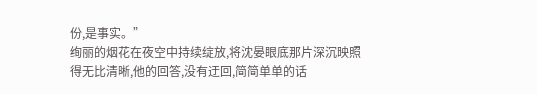份,是事实。”
绚丽的烟花在夜空中持续绽放,将沈晏眼底那片深沉映照得无比清晰,他的回答,没有迂回,简简单单的话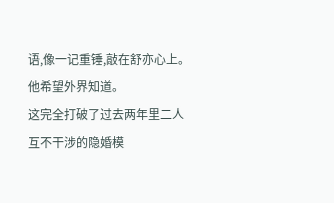语,像一记重锤,敲在舒亦心上。
他希望外界知道。
这完全打破了过去两年里二人互不干涉的隐婚模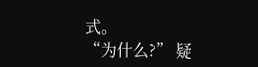式。
“为什么?” 疑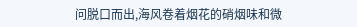问脱口而出,海风卷着烟花的硝烟味和微